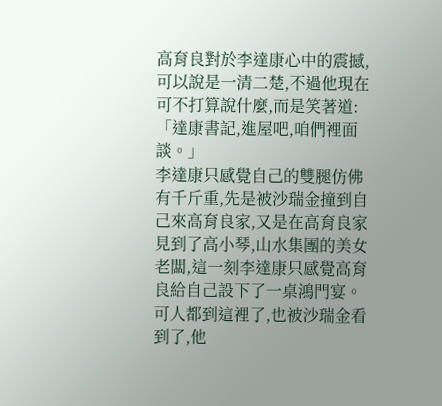高育良對於李達康心中的震撼,可以說是一清二楚,不過他現在可不打算說什麼,而是笑著道:「達康書記,進屋吧,咱們裡面談。」
李達康只感覺自己的雙腿仿佛有千斤重,先是被沙瑞金撞到自己來高育良家,又是在高育良家見到了高小琴,山水集團的美女老闆,這一刻李達康只感覺高育良給自己設下了一桌鴻門宴。
可人都到這裡了,也被沙瑞金看到了,他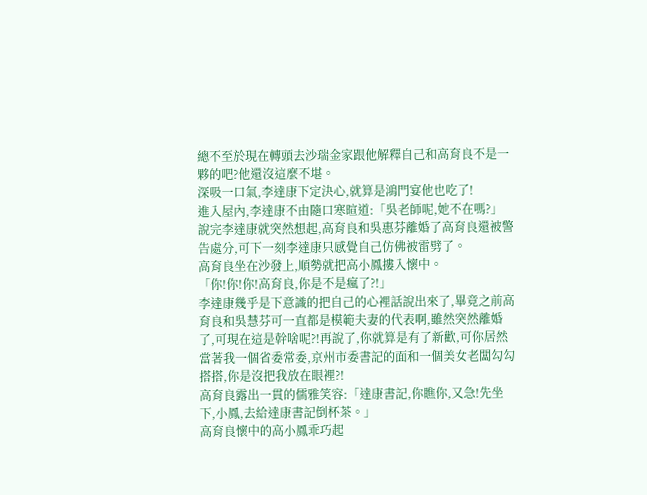總不至於現在轉頭去沙瑞金家跟他解釋自己和高育良不是一夥的吧?他還沒這麼不堪。
深吸一口氣,李達康下定決心,就算是鴻門宴他也吃了!
進入屋內,李達康不由隨口寒暄道:「吳老師呢,她不在嗎?」
說完李達康就突然想起,高育良和吳惠芬離婚了高育良還被警告處分,可下一刻李達康只感覺自己仿佛被雷劈了。
高育良坐在沙發上,順勢就把高小鳳摟入懷中。
「你!你!你!高育良,你是不是瘋了?!」
李達康幾乎是下意識的把自己的心裡話說出來了,畢竟之前高育良和吳慧芬可一直都是模範夫妻的代表啊,雖然突然離婚了,可現在這是幹啥呢?!再說了,你就算是有了新歡,可你居然當著我一個省委常委,京州市委書記的面和一個美女老闆勾勾搭搭,你是沒把我放在眼裡?!
高育良露出一貫的儒雅笑容:「達康書記,你瞧你,又急!先坐下,小鳳,去給達康書記倒杯茶。」
高育良懷中的高小鳳乖巧起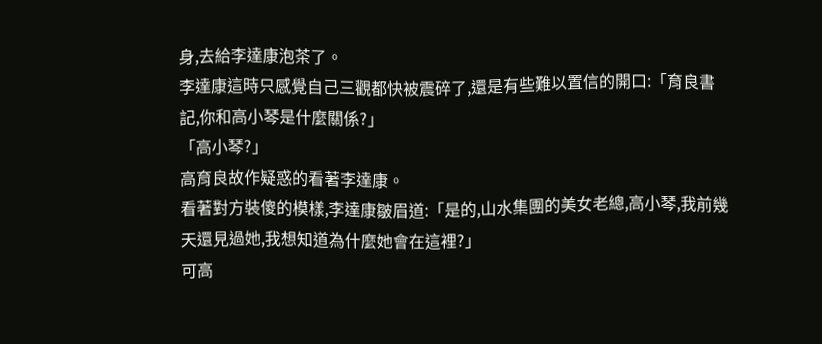身,去給李達康泡茶了。
李達康這時只感覺自己三觀都快被震碎了,還是有些難以置信的開口:「育良書記,你和高小琴是什麼關係?」
「高小琴?」
高育良故作疑惑的看著李達康。
看著對方裝傻的模樣,李達康皺眉道:「是的,山水集團的美女老總,高小琴,我前幾天還見過她,我想知道為什麼她會在這裡?」
可高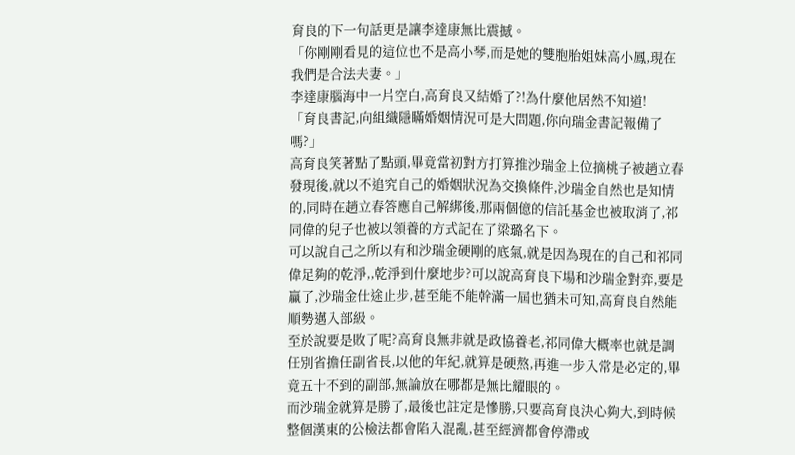育良的下一句話更是讓李達康無比震撼。
「你剛剛看見的這位也不是高小琴,而是她的雙胞胎姐妹高小鳳,現在我們是合法夫妻。」
李達康腦海中一片空白,高育良又結婚了?!為什麼他居然不知道!
「育良書記,向組織隱瞞婚姻情況可是大問題,你向瑞金書記報備了嗎?」
高育良笑著點了點頭,畢竟當初對方打算推沙瑞金上位摘桃子被趙立春發現後,就以不追究自己的婚姻狀況為交換條件,沙瑞金自然也是知情的,同時在趙立春答應自己解綁後,那兩個億的信託基金也被取消了,祁同偉的兒子也被以領養的方式記在了梁璐名下。
可以說自己之所以有和沙瑞金硬剛的底氣,就是因為現在的自己和祁同偉足夠的乾淨,,乾淨到什麼地步?可以說高育良下場和沙瑞金對弈,要是贏了,沙瑞金仕途止步,甚至能不能幹滿一屆也猶未可知,高育良自然能順勢邁入部級。
至於說要是敗了呢?高育良無非就是政協養老,祁同偉大概率也就是調任別省擔任副省長,以他的年紀,就算是硬熬,再進一步入常是必定的,畢竟五十不到的副部,無論放在哪都是無比耀眼的。
而沙瑞金就算是勝了,最後也註定是慘勝,只要高育良決心夠大,到時候整個漢東的公檢法都會陷入混亂,甚至經濟都會停滯或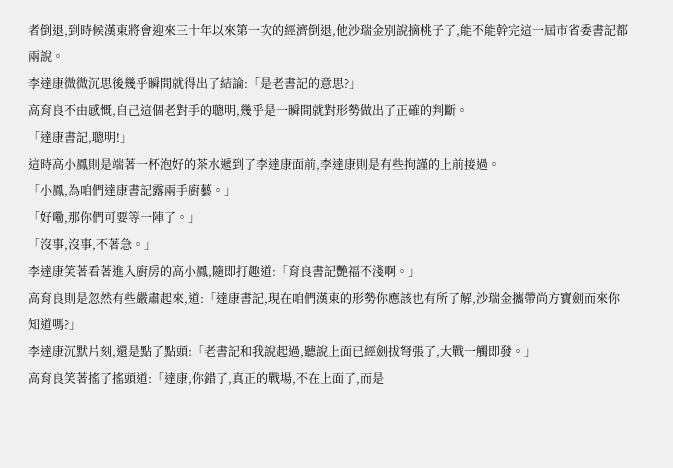者倒退,到時候漢東將會迎來三十年以來第一次的經濟倒退,他沙瑞金別說摘桃子了,能不能幹完這一屆市省委書記都兩說。
李達康微微沉思後幾乎瞬間就得出了結論:「是老書記的意思?」
高育良不由感慨,自己這個老對手的聰明,幾乎是一瞬間就對形勢做出了正確的判斷。
「達康書記,聰明!」
這時高小鳳則是端著一杯泡好的茶水遞到了李達康面前,李達康則是有些拘謹的上前接過。
「小鳳,為咱們達康書記露兩手廚藝。」
「好嘞,那你們可要等一陣了。」
「沒事,沒事,不著急。」
李達康笑著看著進入廚房的高小鳳,隨即打趣道:「育良書記艷福不淺啊。」
高育良則是忽然有些嚴肅起來,道:「達康書記,現在咱們漢東的形勢你應該也有所了解,沙瑞金攜帶尚方寶劍而來你知道嗎?」
李達康沉默片刻,還是點了點頭:「老書記和我說起過,聽說上面已經劍拔弩張了,大戰一觸即發。」
高育良笑著搖了搖頭道:「達康,你錯了,真正的戰場,不在上面了,而是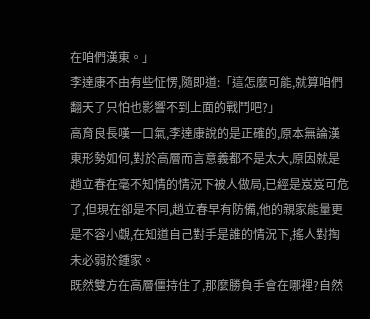在咱們漢東。」
李達康不由有些怔愣,隨即道:「這怎麼可能,就算咱們翻天了只怕也影響不到上面的戰鬥吧?」
高育良長嘆一口氣,李達康說的是正確的,原本無論漢東形勢如何,對於高層而言意義都不是太大,原因就是趙立春在毫不知情的情況下被人做局,已經是岌岌可危了,但現在卻是不同,趙立春早有防備,他的親家能量更是不容小覷,在知道自己對手是誰的情況下,搖人對掏未必弱於鍾家。
既然雙方在高層僵持住了,那麼勝負手會在哪裡?自然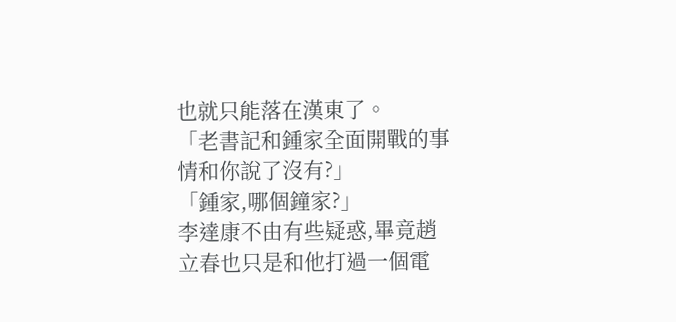也就只能落在漢東了。
「老書記和鍾家全面開戰的事情和你說了沒有?」
「鍾家,哪個鐘家?」
李達康不由有些疑惑,畢竟趙立春也只是和他打過一個電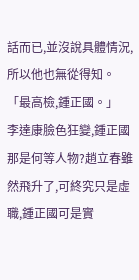話而已,並沒說具體情況,所以他也無從得知。
「最高檢,鍾正國。」
李達康臉色狂變,鍾正國那是何等人物?趙立春雖然飛升了,可終究只是虛職,鍾正國可是實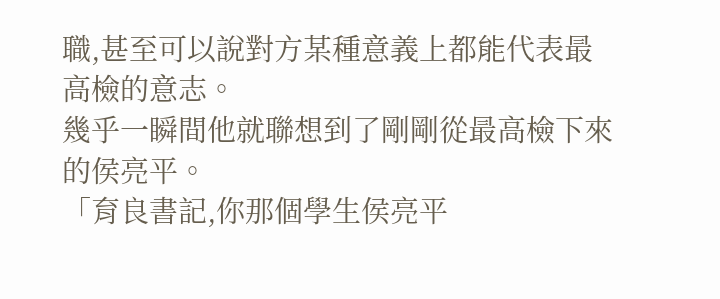職,甚至可以說對方某種意義上都能代表最高檢的意志。
幾乎一瞬間他就聯想到了剛剛從最高檢下來的侯亮平。
「育良書記,你那個學生侯亮平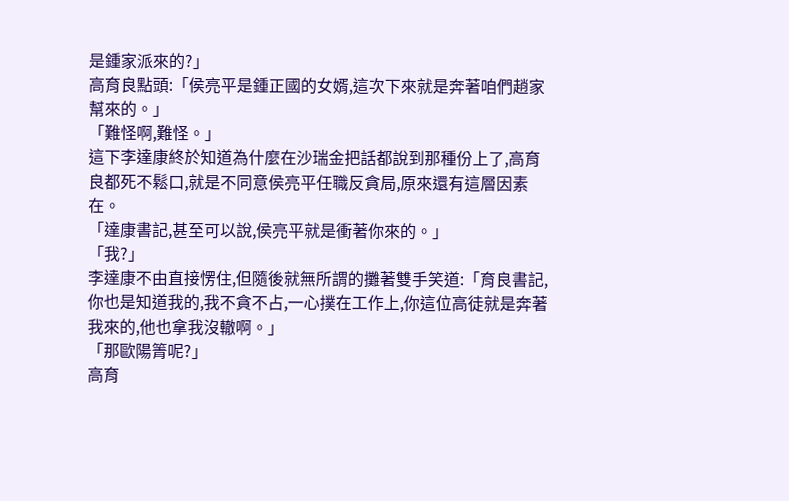是鍾家派來的?」
高育良點頭:「侯亮平是鍾正國的女婿,這次下來就是奔著咱們趙家幫來的。」
「難怪啊,難怪。」
這下李達康終於知道為什麼在沙瑞金把話都說到那種份上了,高育良都死不鬆口,就是不同意侯亮平任職反貪局,原來還有這層因素在。
「達康書記,甚至可以說,侯亮平就是衝著你來的。」
「我?」
李達康不由直接愣住,但隨後就無所謂的攤著雙手笑道:「育良書記,你也是知道我的,我不貪不占,一心撲在工作上,你這位高徒就是奔著我來的,他也拿我沒轍啊。」
「那歐陽箐呢?」
高育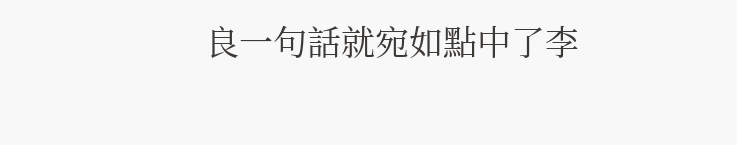良一句話就宛如點中了李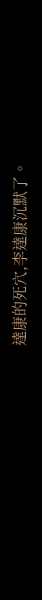達康的死穴,李達康沉默了。